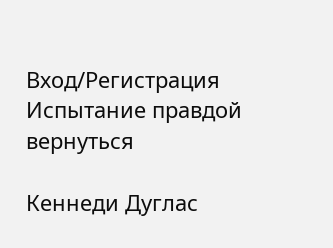Вход/Регистрация
Испытание правдой
вернуться

Кеннеди Дуглас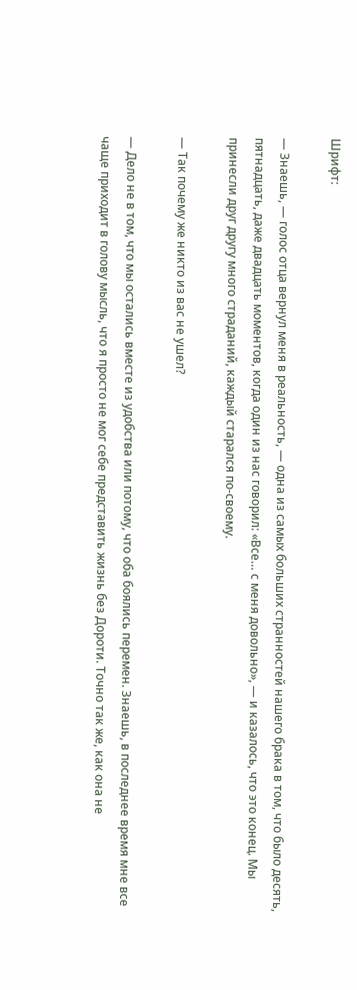Шрифт:

— Знаешь, — голос отца вернул меня в реальность, — одна из самых больших странностей нашего брака в том, что было десять, пятнадцать, даже двадцать моментов, когда один из нас говорил: «Все… с меня довольно», — и казалось, что это конец. Мы принесли друг другу много страданий, каждый старался по-своему.

— Так почему же никто из вас не ушел?

— Дело не в том, что мы остались вместе из удобства или потому, что оба боялись перемен. Знаешь, в последнее время мне все чаще приходит в голову мысль, что я просто не мог себе представить жизнь без Дороти. Точно так же, как она не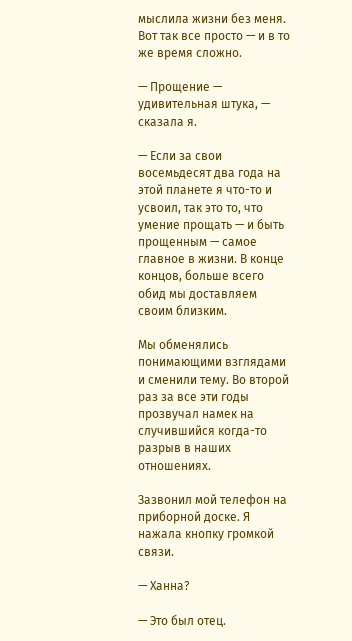мыслила жизни без меня. Вот так все просто — и в то же время сложно.

— Прощение — удивительная штука, — сказала я.

— Если за свои восемьдесят два года на этой планете я что-то и усвоил, так это то, что умение прощать — и быть прощенным — самое главное в жизни. В конце концов, больше всего обид мы доставляем своим близким.

Мы обменялись понимающими взглядами и сменили тему. Во второй раз за все эти годы прозвучал намек на случившийся когда-то разрыв в наших отношениях.

Зазвонил мой телефон на приборной доске. Я нажала кнопку громкой связи.

— Ханна?

— Это был отец.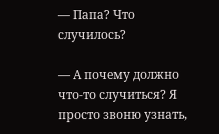— Папа? Что случилось?

— А почему должно что-то случиться? Я просто звоню узнать,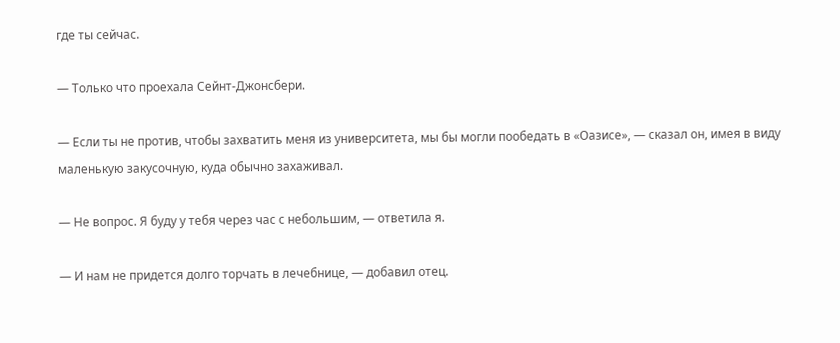где ты сейчас.

— Только что проехала Сейнт-Джонсбери.

— Если ты не против, чтобы захватить меня из университета, мы бы могли пообедать в «Оазисе», — сказал он, имея в виду маленькую закусочную, куда обычно захаживал.

— Не вопрос. Я буду у тебя через час с небольшим, — ответила я.

— И нам не придется долго торчать в лечебнице, — добавил отец.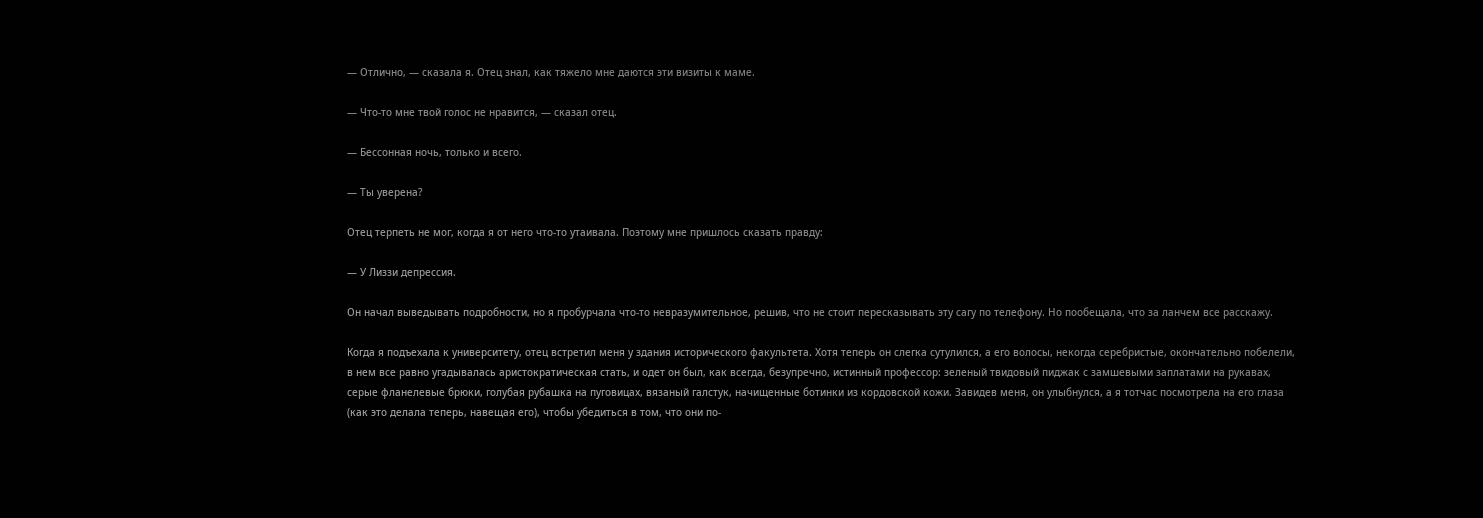— Отлично, — сказала я. Отец знал, как тяжело мне даются эти визиты к маме.

— Что-то мне твой голос не нравится, — сказал отец.

— Бессонная ночь, только и всего.

— Ты уверена?

Отец терпеть не мог, когда я от него что-то утаивала. Поэтому мне пришлось сказать правду:

— У Лиззи депрессия.

Он начал выведывать подробности, но я пробурчала что-то невразумительное, решив, что не стоит пересказывать эту сагу по телефону. Но пообещала, что за ланчем все расскажу.

Когда я подъехала к университету, отец встретил меня у здания исторического факультета. Хотя теперь он слегка сутулился, а его волосы, некогда серебристые, окончательно побелели, в нем все равно угадывалась аристократическая стать, и одет он был, как всегда, безупречно, истинный профессор: зеленый твидовый пиджак с замшевыми заплатами на рукавах, серые фланелевые брюки, голубая рубашка на пуговицах, вязаный галстук, начищенные ботинки из кордовской кожи. Завидев меня, он улыбнулся, а я тотчас посмотрела на его глаза (как это делала теперь, навещая его), чтобы убедиться в том, что они по-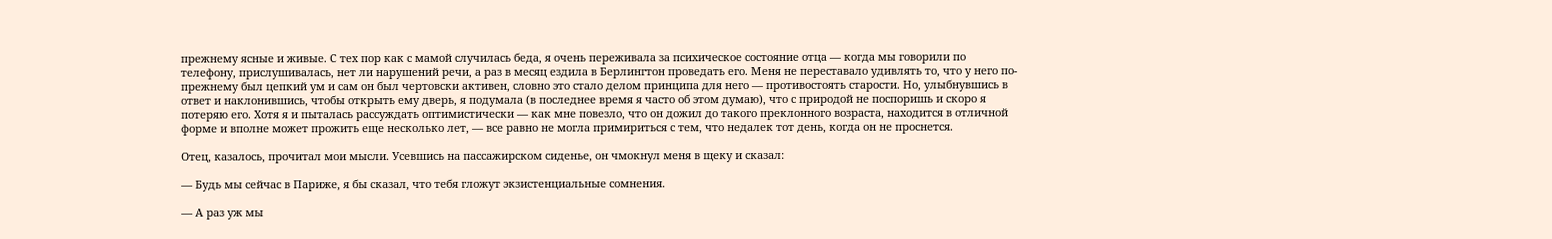прежнему ясные и живые. С тех пор как с мамой случилась беда, я очень переживала за психическое состояние отца — когда мы говорили по телефону, прислушивалась, нет ли нарушений речи, а раз в месяц ездила в Берлингтон проведать его. Меня не переставало удивлять то, что у него по-прежнему был цепкий ум и сам он был чертовски активен, словно это стало делом принципа для него — противостоять старости. Но, улыбнувшись в ответ и наклонившись, чтобы открыть ему дверь, я подумала (в последнее время я часто об этом думаю), что с природой не поспоришь и скоро я потеряю его. Хотя я и пыталась рассуждать оптимистически — как мне повезло, что он дожил до такого преклонного возраста, находится в отличной форме и вполне может прожить еще несколько лет, — все равно не могла примириться с тем, что недалек тот день, когда он не проснется.

Отец, казалось, прочитал мои мысли. Усевшись на пассажирском сиденье, он чмокнул меня в щеку и сказал:

— Будь мы сейчас в Париже, я бы сказал, что тебя гложут экзистенциальные сомнения.

— А раз уж мы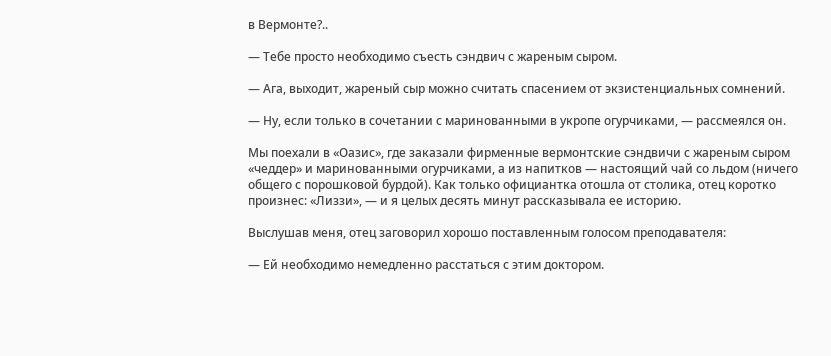в Вермонте?..

— Тебе просто необходимо съесть сэндвич с жареным сыром.

— Ага, выходит, жареный сыр можно считать спасением от экзистенциальных сомнений.

— Ну, если только в сочетании с маринованными в укропе огурчиками, — рассмеялся он.

Мы поехали в «Оазис», где заказали фирменные вермонтские сэндвичи с жареным сыром «чеддер» и маринованными огурчиками, а из напитков — настоящий чай со льдом (ничего общего с порошковой бурдой). Как только официантка отошла от столика, отец коротко произнес: «Лиззи», — и я целых десять минут рассказывала ее историю.

Выслушав меня, отец заговорил хорошо поставленным голосом преподавателя:

— Ей необходимо немедленно расстаться с этим доктором.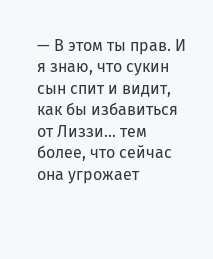— В этом ты прав. И я знаю, что сукин сын спит и видит, как бы избавиться от Лиззи… тем более, что сейчас она угрожает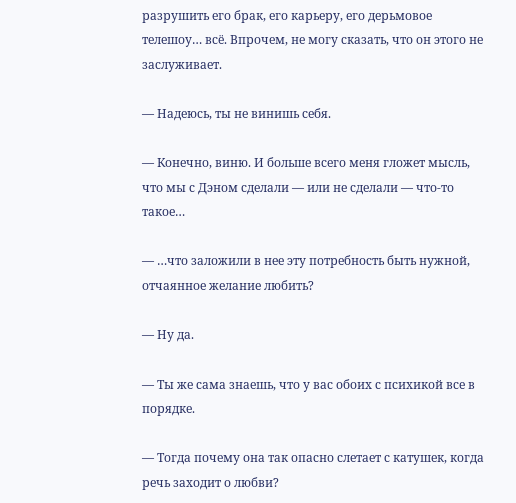разрушить его брак, его карьеру, его дерьмовое телешоу… всё. Впрочем, не могу сказать, что он этого не заслуживает.

— Надеюсь, ты не винишь себя.

— Конечно, виню. И больше всего меня гложет мысль, что мы с Дэном сделали — или не сделали — что-то такое…

— …что заложили в нее эту потребность быть нужной, отчаянное желание любить?

— Ну да.

— Ты же сама знаешь, что у вас обоих с психикой все в порядке.

— Тогда почему она так опасно слетает с катушек, когда речь заходит о любви?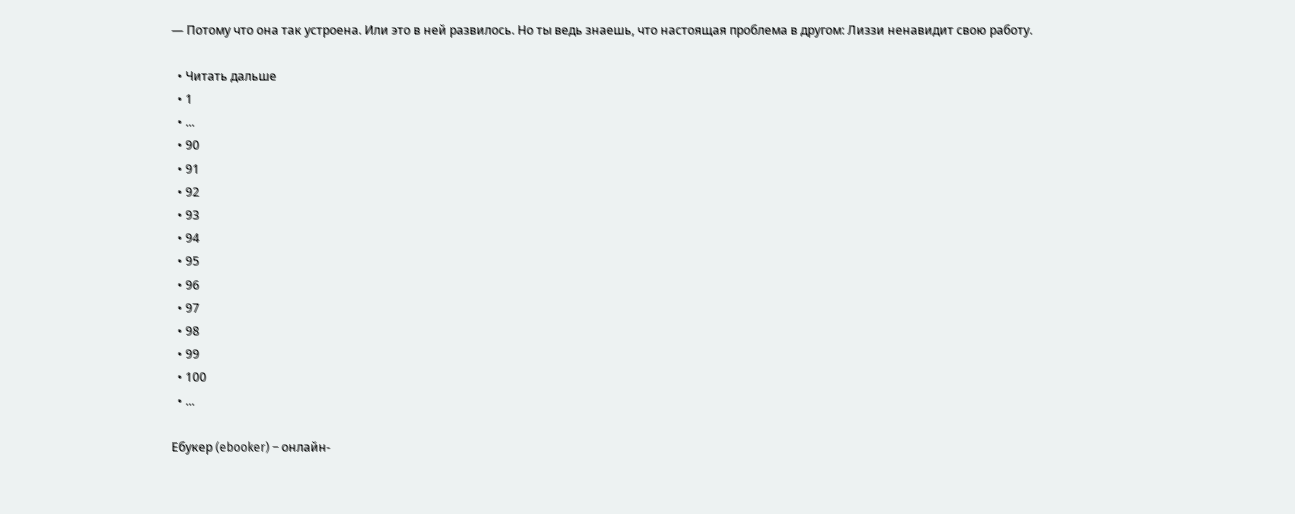— Потому что она так устроена. Или это в ней развилось. Но ты ведь знаешь, что настоящая проблема в другом: Лиззи ненавидит свою работу.

  • Читать дальше
  • 1
  • ...
  • 90
  • 91
  • 92
  • 93
  • 94
  • 95
  • 96
  • 97
  • 98
  • 99
  • 100
  • ...

Ебукер (ebooker) – онлайн-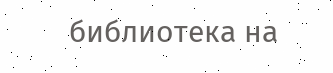библиотека на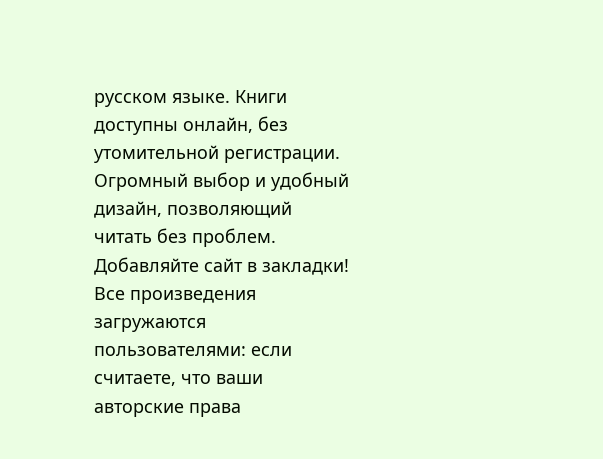русском языке. Книги доступны онлайн, без утомительной регистрации. Огромный выбор и удобный дизайн, позволяющий читать без проблем. Добавляйте сайт в закладки! Все произведения загружаются пользователями: если считаете, что ваши авторские права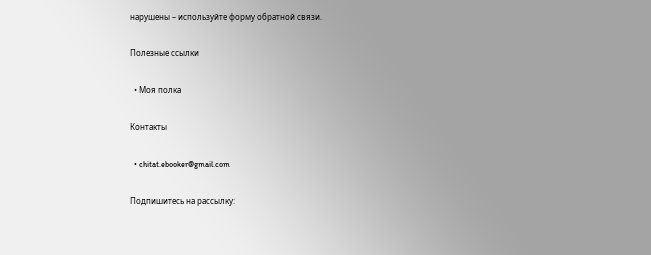нарушены – используйте форму обратной связи.

Полезные ссылки

  • Моя полка

Контакты

  • chitat.ebooker@gmail.com

Подпишитесь на рассылку: